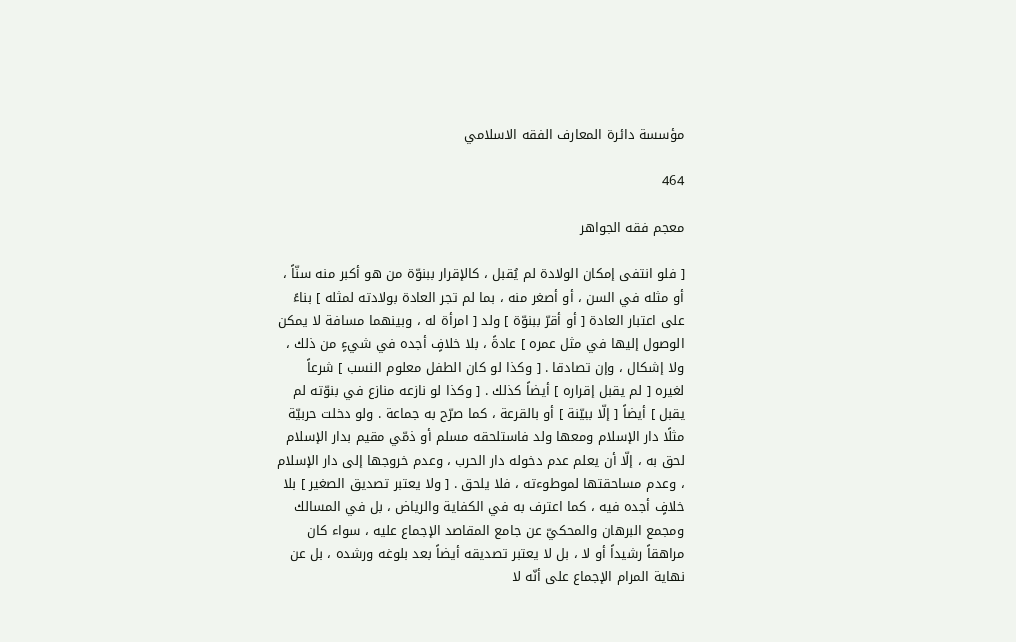مؤسسة دائرة المعارف الفقه الاسلامي

464

معجم فقه الجواهر

[ فلو انتفى إمكان الولادة لم يُقبل ، كالإقرار ببنوّة من هو أكبر منه سنّاً ، أو مثله في السن ، أو أصغر منه ، بما لم تجر العادة بولادته لمثله ] بناءً على اعتبار العادة [ أو أقرّ ببنوّة ] ولد [ امرأة له ، وبينهما مسافة لا يمكن الوصول إليها في مثل عمره ] عادةً ، بلا خلافٍ أجده في شيءٍ من ذلك ، ولا إشكال ، وإن تصادقا . [ وكذا لو كان الطفل معلوم النسب ] شرعاً لغيره [ لم يقبل إقراره ] أيضاً كذلك . [ وكذا لو نازعه منازع في بنوّته لم يقبل ] أيضاً [ إلّا ببيّنة ] أو بالقرعة ، كما صرّح به جماعة . ولو دخلت حربيّة مثلًا دار الإسلام ومعها ولد فاستلحقه مسلم أو ذمّي مقيم بدار الإسلام لحق به ، إلّا أن يعلم عدم دخوله دار الحرب ، وعدم خروجها إلى دار الإسلام ، وعدم مساحقتها لموطوءته ، فلا يلحق . [ ولا يعتبر تصديق الصغير ] بلا خلافٍ أجده فيه ، كما اعترف به في الكفاية والرياض ، بل في المسالك ومجمع البرهان والمحكيّ عن جامع المقاصد الإجماع عليه ، سواء كان مراهقاً رشيداً أو لا ، بل لا يعتبر تصديقه أيضاً بعد بلوغه ورشده ، بل عن نهاية المرام الإجماع على أنّه لا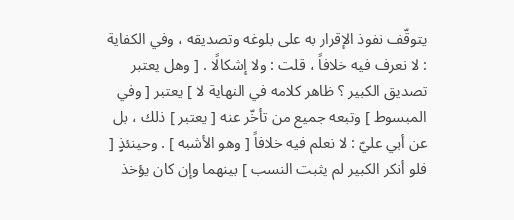يتوقّف نفوذ الإقرار به على بلوغه وتصديقه ، وفي الكفاية : لا نعرف فيه خلافاً ، قلت : ولا إشكالًا . [ وهل يعتبر تصديق الكبير ؟ ظاهر كلامه في النهاية لا ] يعتبر [ وفي المبسوط ] وتبعه جميع من تأخّر عنه [ يعتبر ] ذلك ، بل عن أبي عليّ : لا نعلم فيه خلافاً [ وهو الأشبه ] . وحينئذٍ [ فلو أنكر الكبير لم يثبت النسب ] بينهما وإن كان يؤخذ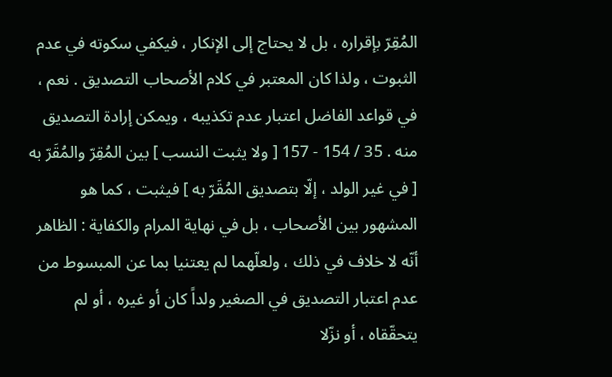المُقِرّ بإقراره ، بل لا يحتاج إلى الإنكار ، فيكفي سكوته في عدم الثبوت ، ولذا كان المعتبر في كلام الأصحاب التصديق . نعم ، في قواعد الفاضل اعتبار عدم تكذيبه ، ويمكن إرادة التصديق منه . 35 / 154 - 157 [ ولا يثبت النسب ] بين المُقِرّ والمُقَرّ به [ في غير الولد ، إلّا بتصديق المُقَرّ به ] فيثبت ، كما هو المشهور بين الأصحاب ، بل في نهاية المرام والكفاية : الظاهر أنّه لا خلاف في ذلك ، ولعلّهما لم يعتنيا بما عن المبسوط من عدم اعتبار التصديق في الصغير ولداً كان أو غيره ، أو لم يتحقّقاه ، أو نزّلا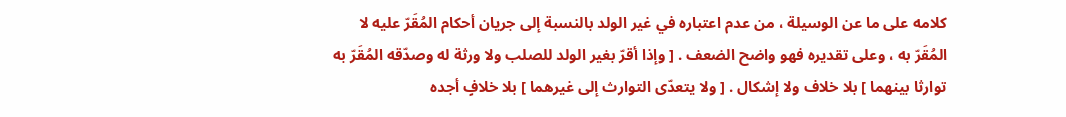كلامه على ما عن الوسيلة ، من عدم اعتباره في غير الولد بالنسبة إلى جريان أحكام المُقَرّ عليه لا المُقَرّ به ، وعلى تقديره فهو واضح الضعف . [ وإذا أقرّ بغير الولد للصلب ولا ورثة له وصدّقه المُقَرّ به توارثا بينهما ] بلا خلاف ولا إشكال . [ ولا يتعدّى التوارث إلى غيرهما ] بلا خلافٍ أجده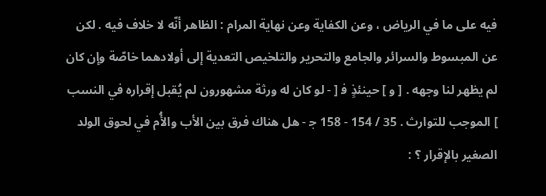فيه على ما في الرياض ، وعن الكفاية وعن نهاية المرام : الظاهر أنّه لا خلاف فيه . لكن عن المبسوط والسرائر والجامع والتحرير والتلخيص التعدية إلى أولادهما خاصّة وإن كان لم يظهر لنا وجهه . [ و ] حينئذٍ ف‍ [ - لو كان له ورثة مشهورون لم يُقبل إقراره في النسب ] الموجب للتوارث . 35 / 154 - 158 ج‍ - هل هناك فرق بين الأب والأُم في لحوق الولد الصغير بالإقرار ؟ :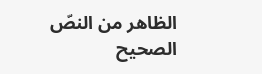الظاهر من النصّ الصحيح